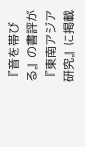『音を帯びる』の書評が『東南アジア研究』に掲載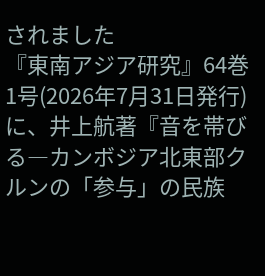されました
『東南アジア研究』64巻1号(2026年7月31日発行)に、井上航著『音を帯びる―カンボジア北東部クルンの「参与」の民族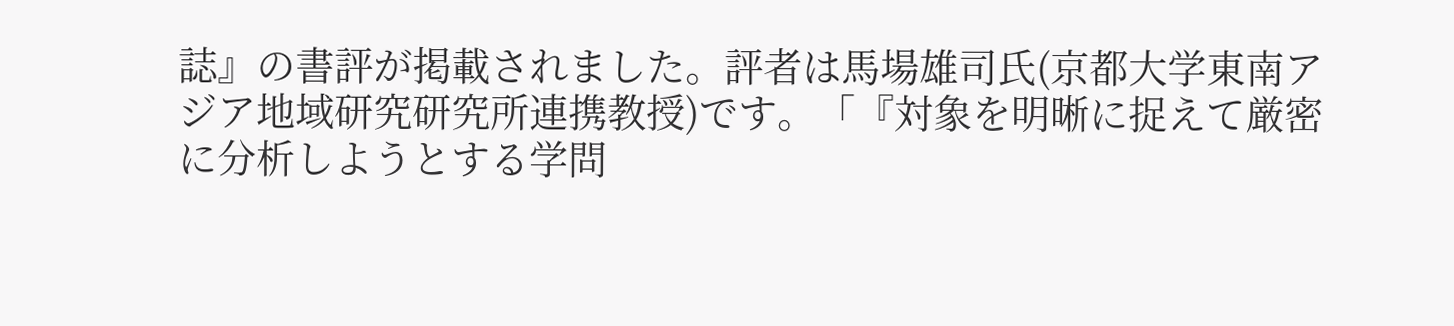誌』の書評が掲載されました。評者は馬場雄司氏(京都大学東南アジア地域研究研究所連携教授)です。「『対象を明晰に捉えて厳密に分析しようとする学問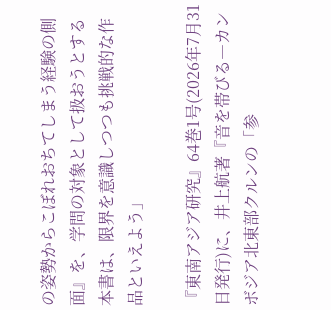の姿勢からこぼれおちてしまう経験の側面』を、学問の対象として扱おうとする本書は、限界を意識しつつも挑戦的な作品といえよう」

『東南アジア研究』64巻1号(2026年7月31日発行)に、井上航著『音を帯びる―カンボジア北東部クルンの「参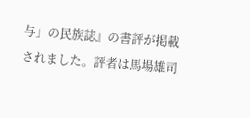与」の民族誌』の書評が掲載されました。評者は馬場雄司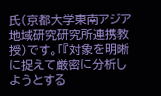氏(京都大学東南アジア地域研究研究所連携教授)です。「『対象を明晰に捉えて厳密に分析しようとする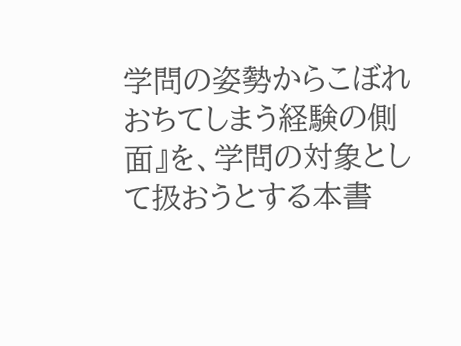学問の姿勢からこぼれおちてしまう経験の側面』を、学問の対象として扱おうとする本書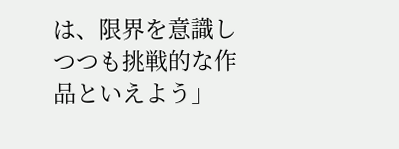は、限界を意識しつつも挑戦的な作品といえよう」